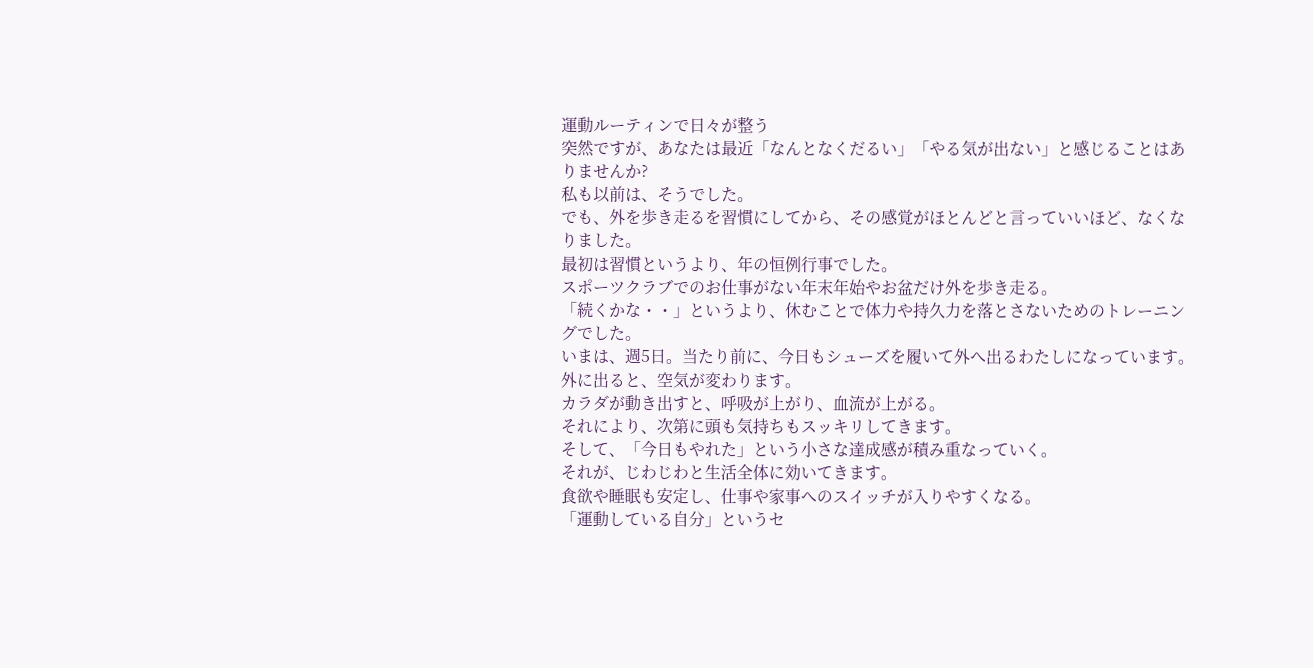運動ルーティンで日々が整う
突然ですが、あなたは最近「なんとなくだるい」「やる気が出ない」と感じることはありませんか?
私も以前は、そうでした。
でも、外を歩き走るを習慣にしてから、その感覚がほとんどと言っていいほど、なくなりました。
最初は習慣というより、年の恒例行事でした。
スポーツクラブでのお仕事がない年末年始やお盆だけ外を歩き走る。
「続くかな・・」というより、休むことで体力や持久力を落とさないためのトレーニングでした。
いまは、週5日。当たり前に、今日もシューズを履いて外へ出るわたしになっています。
外に出ると、空気が変わります。
カラダが動き出すと、呼吸が上がり、血流が上がる。
それにより、次第に頭も気持ちもスッキリしてきます。
そして、「今日もやれた」という小さな達成感が積み重なっていく。
それが、じわじわと生活全体に効いてきます。
食欲や睡眠も安定し、仕事や家事へのスイッチが入りやすくなる。
「運動している自分」というセ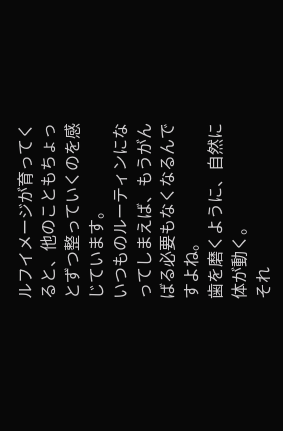ルフイメージが育ってくると、他のこともちょっとずつ整っていくのを感じています。
いつものルーティンになってしまえば、もうがんばる必要もなくなるんですよね。
歯を磨くように、自然に体が動く。
それ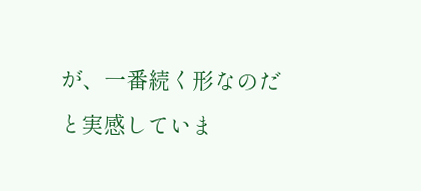が、一番続く形なのだと実感していま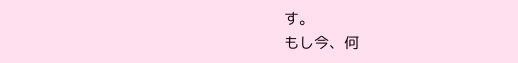す。
もし今、何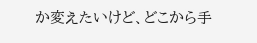か変えたいけど、どこから手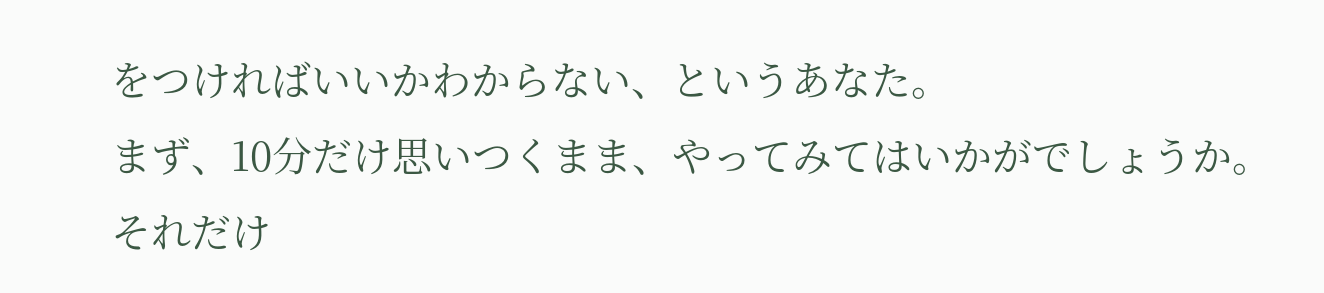をつければいいかわからない、というあなた。
まず、10分だけ思いつくまま、やってみてはいかがでしょうか。
それだけ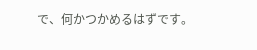で、何かつかめるはずです。